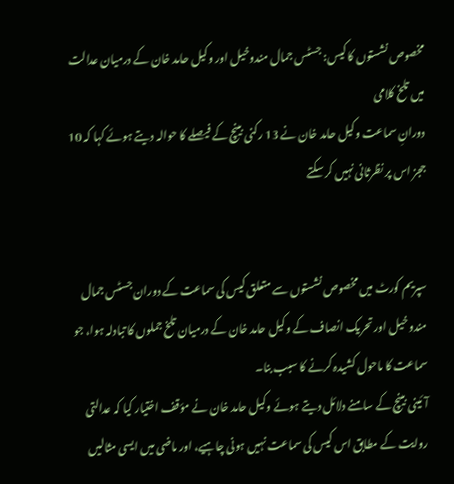مخصوص نشستوں کا کیس: جسٹس جمال مندوخیل اور وکیل حامد خان کے درمیان عدالت میں تلخ کلامی
دورانِ سماعت وکیل حامد خان نے 13 رکنی بینچ کے فیصلے کا حوالہ دیتے ہوئے کہا کہ 10 ججز اس پر نظرثانی نہیں کر سکتے


سپریم کورٹ میں مخصوص نشستوں سے متعلق کیس کی سماعت کے دوران جسٹس جمال مندوخیل اور تحریک انصاف کے وکیل حامد خان کے درمیان تلخ جملوں کا تبادلہ ہوا، جو سماعت کا ماحول کشیدہ کرنے کا سبب بنا۔
آئینی بینچ کے سامنے دلائل دیتے ہوئے وکیل حامد خان نے مؤقف اختیار کیا کہ عدالتی روایت کے مطابق اس کیس کی سماعت نہیں ہونی چاہیے، اور ماضی میں ایسی مثالیں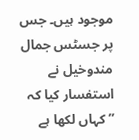موجود ہیں۔ جس پر جسٹس جمال مندوخیل نے استفسار کیا کہ ’’کہاں لکھا ہے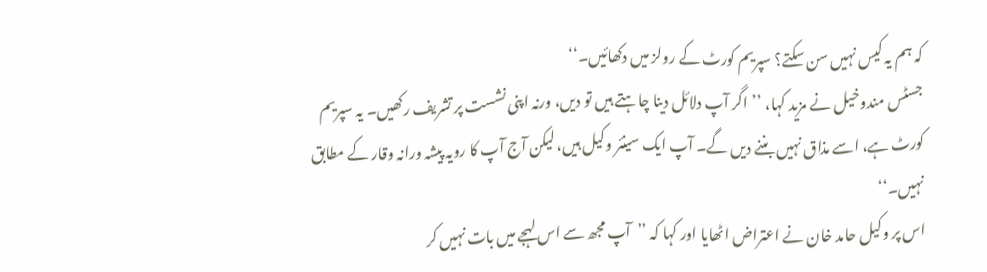کہ ہم یہ کیس نہیں سن سکتے؟ سپریم کورٹ کے رولز میں دکھائیں۔‘‘
جسٹس مندوخیل نے مزید کہا، ’’اگر آپ دلائل دینا چاہتے ہیں تو دیں، ورنہ اپنی نشست پر تشریف رکھیں۔ یہ سپریم کورٹ ہے، اسے مذاق نہیں بننے دیں گے۔ آپ ایک سینئر وکیل ہیں، لیکن آج آپ کا رویہ پیشہ ورانہ وقار کے مطابق نہیں۔‘‘
اس پر وکیل حامد خان نے اعتراض اٹھایا اور کہا کہ ’’آپ مجھ سے اس لہجے میں بات نہیں کر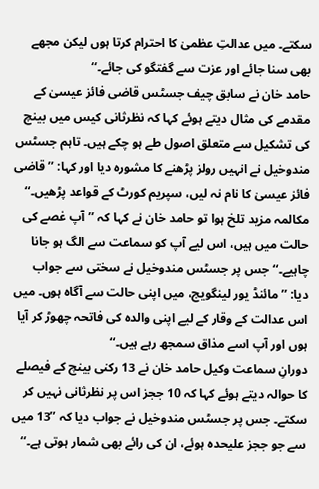سکتے۔ میں عدالتِ عظمیٰ کا احترام کرتا ہوں لیکن مجھے بھی سنا جائے اور عزت سے گفتگو کی جائے۔‘‘
حامد خان نے سابق چیف جسٹس قاضی فائز عیسیٰ کے مقدمے کی مثال دیتے ہوئے کہا کہ نظرثانی کیس میں بینچ کی تشکیل سے متعلق اصول طے ہو چکے ہیں۔ تاہم جسٹس مندوخیل نے انہیں رولز پڑھنے کا مشورہ دیا اور کہا: ’’قاضی فائز عیسیٰ کا نام نہ لیں، سپریم کورٹ کے قواعد پڑھیں۔‘‘
مکالمہ مزید تلخ ہوا تو حامد خان نے کہا کہ ’’آپ غصے کی حالت میں ہیں، اس لیے آپ کو سماعت سے الگ ہو جانا چاہیے۔‘‘ جس پر جسٹس مندوخیل نے سختی سے جواب دیا: ’’مائنڈ یور لینگویج، میں اپنی حالت سے آگاہ ہوں۔ میں اس عدالت کے وقار کے لیے اپنی والدہ کی فاتحہ چھوڑ کر آیا ہوں اور آپ اسے مذاق سمجھ رہے ہیں۔‘‘
دورانِ سماعت وکیل حامد خان نے 13 رکنی بینچ کے فیصلے کا حوالہ دیتے ہوئے کہا کہ 10 ججز اس پر نظرثانی نہیں کر سکتے۔ جس پر جسٹس مندوخیل نے جواب دیا کہ ’’13 میں سے جو ججز علیحدہ ہوئے، ان کی رائے بھی شمار ہوتی ہے۔‘‘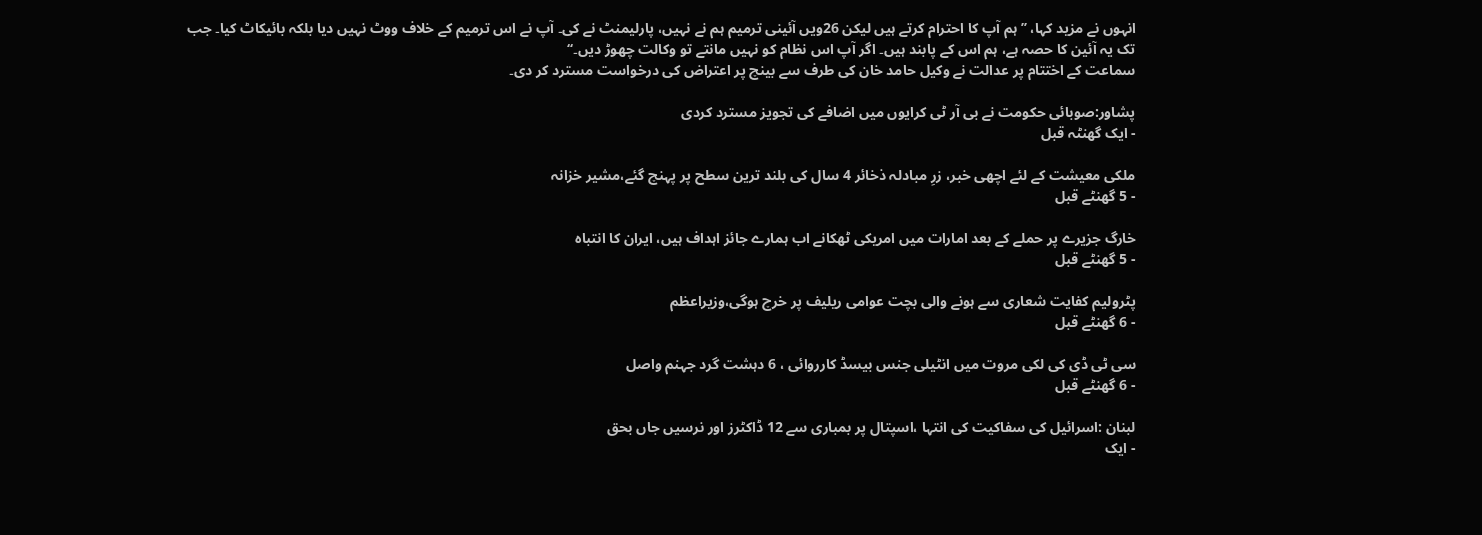انہوں نے مزید کہا، ’’ہم آپ کا احترام کرتے ہیں لیکن 26ویں آئینی ترمیم ہم نے نہیں، پارلیمنٹ نے کی۔ آپ نے اس ترمیم کے خلاف ووٹ نہیں دیا بلکہ بائیکاٹ کیا۔ جب تک یہ آئین کا حصہ ہے، ہم اس کے پابند ہیں۔ اگر آپ اس نظام کو نہیں مانتے تو وکالت چھوڑ دیں۔‘‘
سماعت کے اختتام پر عدالت نے وکیل حامد خان کی طرف سے بینچ پر اعتراض کی درخواست مسترد کر دی۔

پشاور:صوبائی حکومت نے بی آر ٹی کرایوں میں اضافے کی تجویز مسترد کردی
- ایک گھنٹہ قبل

ملکی معیشت کے لئے اچھی خبر، زرِ مبادلہ ذخائر 4 سال کی بلند ترین سطح پر پہنچ گئے،مشیر خزانہ
- 5 گھنٹے قبل

خارگ جزیرے پر حملے کے بعد امارات میں امریکی ٹھکانے اب ہمارے جائز اہداف ہیں، ایران کا انتباہ
- 5 گھنٹے قبل

پٹرولیم کفایت شعاری سے ہونے والی بچت عوامی ریلیف پر خرچ ہوگی،وزیراعظم
- 6 گھنٹے قبل

سی ٹی ڈی کی لکی مروت میں انٹیلی جنس بیسڈ کارروائی ، 6 دہشت گرد جہنم واصل
- 6 گھنٹے قبل

لبنان :اسرائیل کی سفاکیت کی انتہا ،اسپتال پر بمباری سے 12 ڈاکٹرز اور نرسیں جاں بحق
- ایک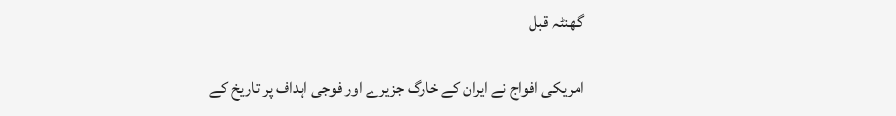گھنٹہ قبل

امریکی افواج نے ایران کے خارگ جزیرے اور فوجی اہداف پر تاریخ کے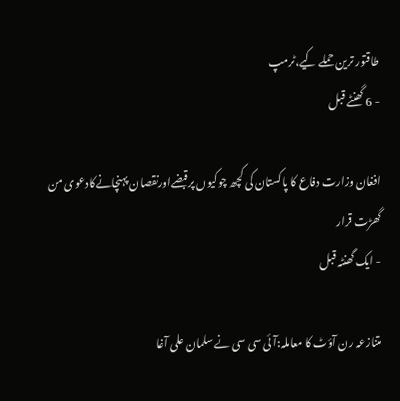طاقتور ترین حملے کیے،ٹرمپ
- 6 گھنٹے قبل

افغان وزارت دفاع کا پاکستان کی کچھ چوکیوں پرقبضےاورنقصان پہنچانےکادعوی من گھڑت قرار
- ایک گھنٹہ قبل

متنازعہ رن آؤٹ کا معاملہ:آئی سی سی نے سلمان علی آغا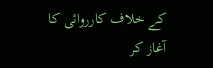کے خلاف کارروائی کا آغاز کر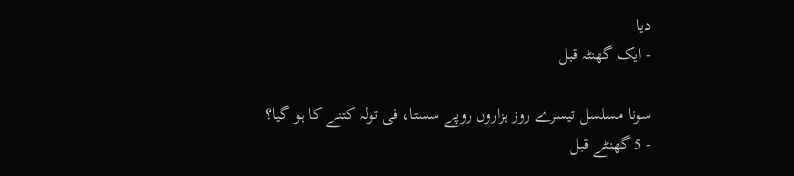دیا
- ایک گھنٹہ قبل

سونا مسلسل تیسرے روز ہزاروں روپے سستا، فی تولہ کتنے کا ہو گیا؟
- 5 گھنٹے قبل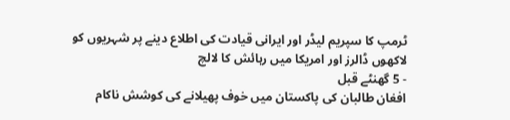ٹرمپ کا سپریم لیڈر اور ایرانی قیادت کی اطلاع دینے پر شہریوں کو لاکھوں ڈالرز اور امریکا میں رہائش کا لالچ
- 5 گھنٹے قبل
افغان طالبان کی پاکستان میں خوف پھیلانے کی کوشش ناکام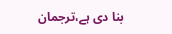بنا دی ہے،ترجمان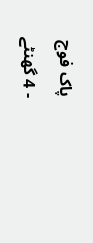پاک فوج
- 4 گھنٹے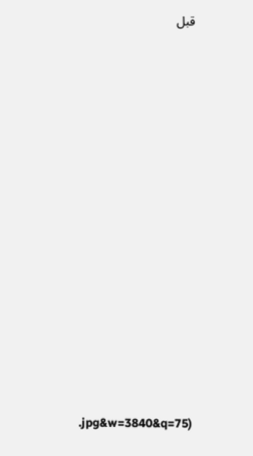قبل














.jpg&w=3840&q=75)